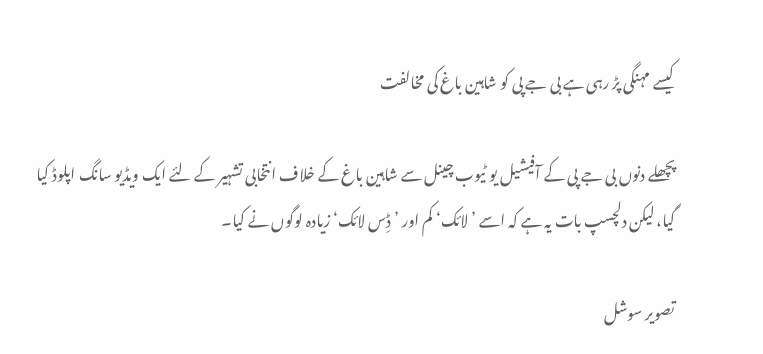کیسے مہنگی پڑ رہی ہے بی جے پی کو شاہین باغ کی مخالفت

پچھلے دنوں بی جے پی کے آفیشیل یو ٹیوب چینل سے شاہین باغ کے خلاف انتخابی تشہیر کے لئے ایک ویڈیو سانگ اپلوڈ کیا گیا، لیکن دلچسپ بات یہ ہے کہ اسے ’لائک‘ کم اور ’ڈِس لائک‘ زیادہ لوگوں نے کیا۔

تصویر سوشل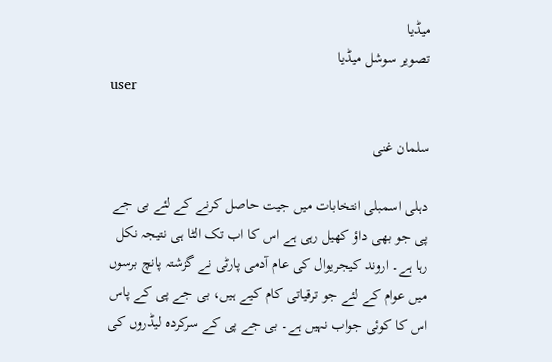میڈیا
تصویر سوشل میڈیا
user

سلمان غنی

دہلی اسمبلی انتخابات میں جیت حاصل کرنے کے لئے بی جے پی جو بھی داؤ کھیل رہی ہے اس کا اب تک الٹا ہی نتیجہ نکل رہا ہے۔ اروند کیجریوال کی عام آدمی پارٹی نے گزشتہ پانچ برسوں میں عوام کے لئے جو ترقیاتی کام کیے ہیں، بی جے پی کے پاس اس کا کوئی جواب نہیں ہے۔ بی جے پی کے سرکردہ لیڈروں کی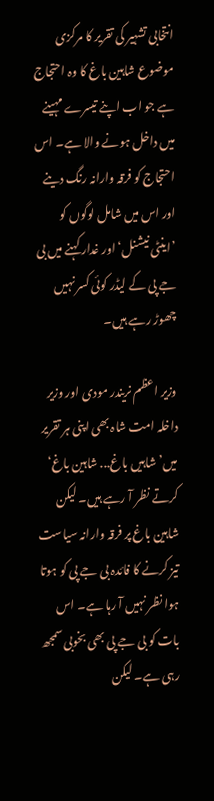انتخابی تشہیر کی تقریر کا مرکزی موضوع شاہین باغ کا وہ احتجاج ہے جو اب اپنے تیسرے مہینے میں داخل ہونے والا ہے۔ اس احتجاج کو فرقہ وارانہ رنگ دینے اور اس میں شامل لوگوں کو ’اینٹی نیشنل‘ اور غدار کہنے میں بی جے پی کے لیڈر کوئی کسر نہیں چھوڑ رہے ہیں۔

وزیر اعظم نریندر مودی اور وزیر داخلہ امت شاہ بھی اپنی ہر تقریر میں’شاہیں باغ... شاہین باغ‘ کرتے نظر آ رہے ہیں۔ لیکن شاہین باغ پر فرقہ وارانہ سیاست تیز کرنے کا فائدہ بی جے پی کو ہوتا ہوا نظر نہیں آ رہا ہے۔ اس بات کو بی جے پی بھی بخوبی سمجھ رہی ہے۔ لیکن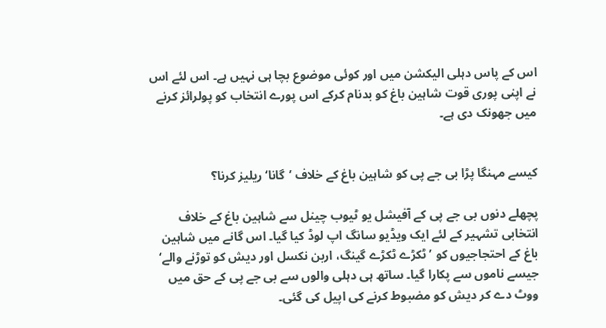اس کے پاس دہلی الیکشن میں اور کوئی موضوع بچا ہی نہیں ہے۔ اس لئے اس نے اپنی پوری قوت شاہین باغ کو بدنام کرکے اس پورے انتخاب کو پولرائز کرنے میں جھونک دی ہے۔


کیسے مہنگا پڑا بی جے پی کو شاہین باغ کے خلاف ’گانا‘ ریلیز کرنا؟

پچھلے دنوں بی جے پی کے آفیشل یو ٹیوب چینل سے شاہین باغ کے خلاف انتخابی تشہیر کے لئے ایک ویڈیو سانگ اپ لوڈ کیا گیا۔ اس گانے میں شاہین باغ کے احتجاجیوں کو ’ٹکڑے ٹکڑے گینگ، اربن نکسل اور دیش کو توڑنے والے‘ جیسے ناموں سے پکارا گیا۔ ساتھ ہی دہلی والوں سے بی جے پی کے حق میں ووٹ دے کر دیش کو مضبوط کرنے کی اپیل کی گئی۔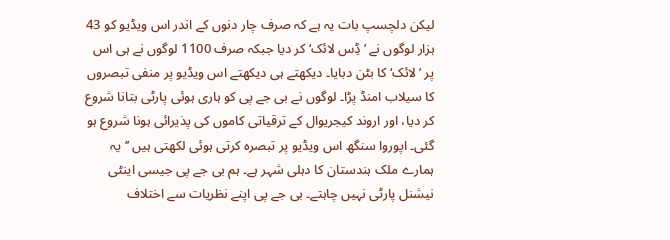لیکن دلچسپ بات یہ ہے کہ صرف چار دنوں کے اندر اس ویڈیو کو 43 ہزار لوگوں نے ’ڈِس لائک‘ کر دیا جبکہ صرف 1100 لوگوں نے ہی اس پر ’لائک‘ کا بٹن دبایا۔ دیکھتے ہی دیکھتے اس ویڈیو پر منفی تبصروں کا سیلاب امنڈ پڑا۔ لوگوں نے بی جے پی کو ہاری ہوئی پارٹی بتانا شروع کر دیا، اور اروند کیجریوال کے ترقیاتی کاموں کی پذیرائی ہونا شروع ہو گئی۔ اپوروا سنگھ اس ویڈیو پر تبصرہ کرتی ہوئی لکھتی ہیں ’’یہ ہمارے ملک ہندستان کا دہلی شہر ہے۔ ہم بی جے پی جیسی اینٹی نیشنل پارٹی نہیں چاہتے۔ بی جے پی اپنے نظریات سے اختلاف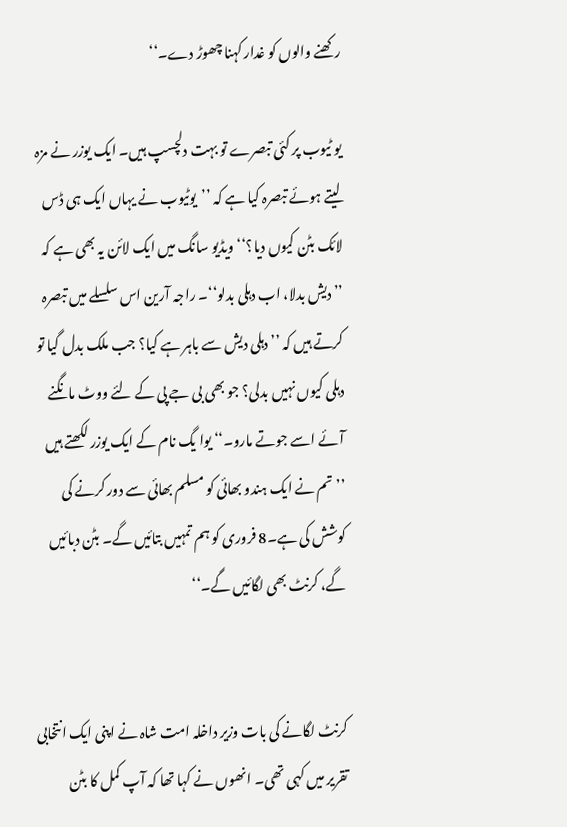رکھنے والوں کو غدار کہنا چھوڑ دے۔‘‘

یو ٹیوب پر کئی تبصرے تو بہت دلچسپ ہیں۔ ایک یوزر نے مزہ لیتے ہوئے تبصرہ کیا ہے کہ ’’یوٹیوب نے یہاں ایک ہی ڈس لائک بٹن کیوں دیا؟‘‘ ویڈیو سانگ میں ایک لائن یہ بھی ہے کہ ’’دیش بدلا، اب دہلی بدلو‘‘۔ راجہ آرین اس سلسلے میں تبصرہ کرتے ہیں کہ ’’دہلی دیش سے باہر ہے کیا؟ جب ملک بدل گیا تو دہلی کیوں نہیں بدلی؟ جو بھی بی جے پی کے لئے ووٹ مانگنے آئے اسے جوتے مارو۔‘‘ یوا یگ نام کے ایک یوزر لکھتے ہیں ’’تم نے ایک ہندو بھائی کو مسلم بھائی سے دور کرنے کی کوشش کی ہے۔8 فروری کو ہم تمہیں بتائیں گے۔ بٹن دبائیں گے، کرنٹ بھی لگائیں گے۔‘‘


کرنٹ لگانے کی بات وزیر داخلہ امت شاہ نے اپنی ایک انتخابی تقریر میں کہی تھی۔ انھوں نے کہا تھا کہ آپ کمل کا بٹن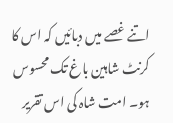اتنے غصے میں دبائیں کہ اس کا کرنٹ شاہین باغ تک محسوس ہو۔ امت شاہ کی اس تقریر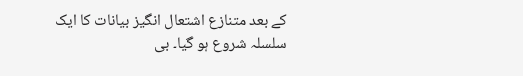کے بعد متنازع اشتعال انگیز بیانات کا ایک سلسلہ شروع ہو گیا۔ بی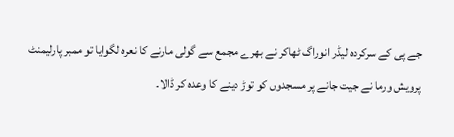جے پی کے سرکردہ لیڈر انوراگ ٹھاکر نے بھرے مجمع سے گولی مارنے کا نعرہ لگوایا تو ممبر پارلیمنٹ پرویش ورما نے جیت جانے پر مسجدوں کو توڑ دینے کا وعدہ کر ڈالا۔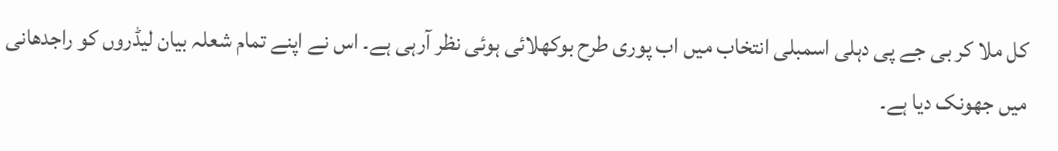کل ملا کر بی جے پی دہلی اسمبلی انتخاب میں اب پوری طرح بوکھلائی ہوئی نظر آرہی ہے۔ اس نے اپنے تمام شعلہ بیان لیڈروں کو راجدھانی میں جھونک دیا ہے۔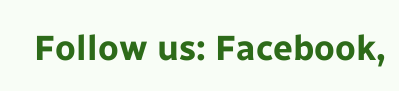Follow us: Facebook,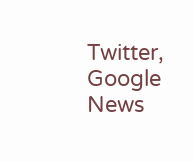Twitter, Google News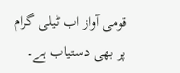قومی آواز اب ٹیلی گرام پر بھی دستیاب ہے۔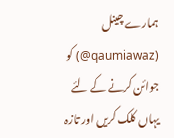ہمارے چینل (qaumiawaz@) کو جوائن کرنے کے لئے یہاں کلک کریں اور تازہ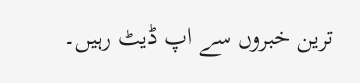ترین خبروں سے اپ ڈیٹ رہیں۔